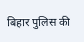बिहार पुलिस की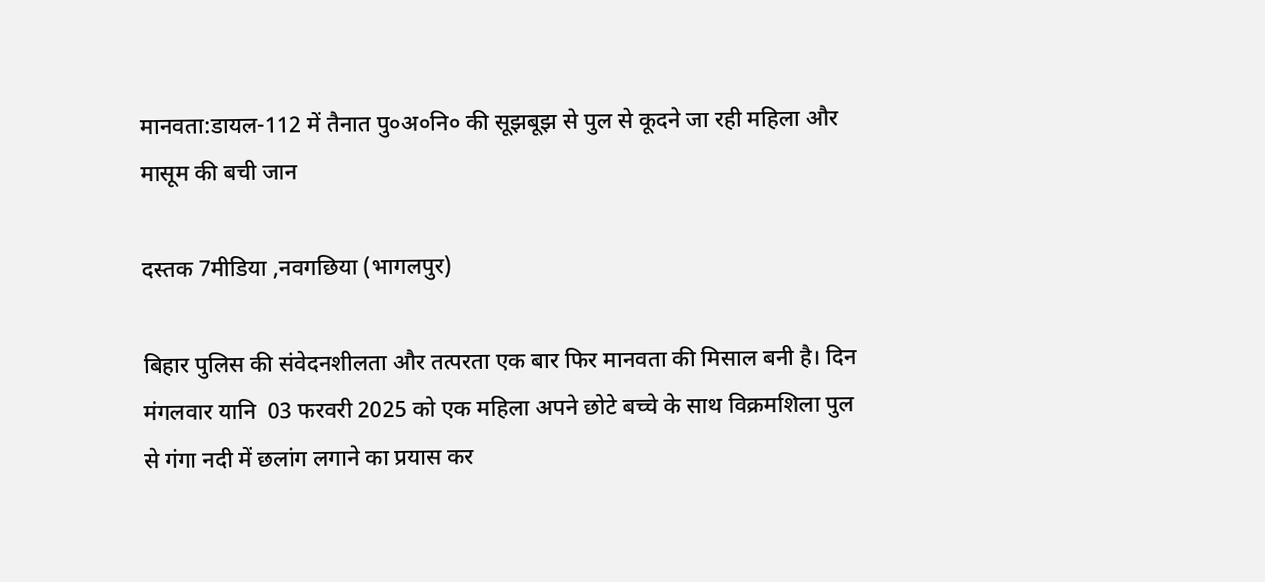मानवता:डायल-112 में तैनात पु०अ०नि० की सूझबूझ से पुल से कूदने जा रही महिला और मासूम की बची जान

दस्तक 7मीडिया ,नवगछिया (भागलपुर)

बिहार पुलिस की संवेदनशीलता और तत्परता एक बार फिर मानवता की मिसाल बनी है। दिन मंगलवार यानि  03 फरवरी 2025 को एक महिला अपने छोटे बच्चे के साथ विक्रमशिला पुल से गंगा नदी में छलांग लगाने का प्रयास कर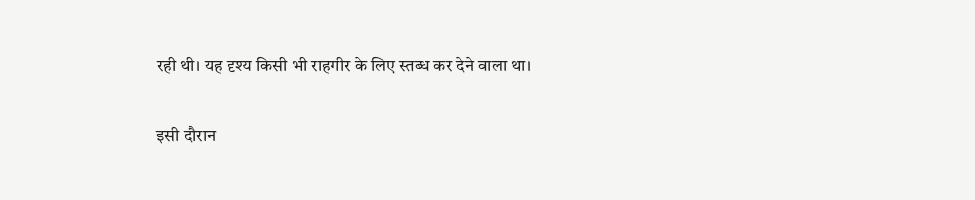रही थी। यह दृश्य किसी भी राहगीर के लिए स्तब्ध कर देने वाला था।

इसी दौरान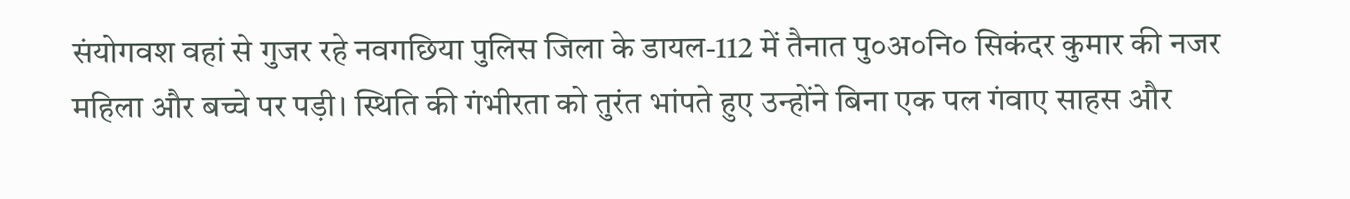संयोगवश वहां से गुजर रहे नवगछिया पुलिस जिला के डायल-112 में तैनात पु०अ०नि० सिकंदर कुमार की नजर महिला और बच्चे पर पड़ी। स्थिति की गंभीरता को तुरंत भांपते हुए उन्होंने बिना एक पल गंवाए साहस और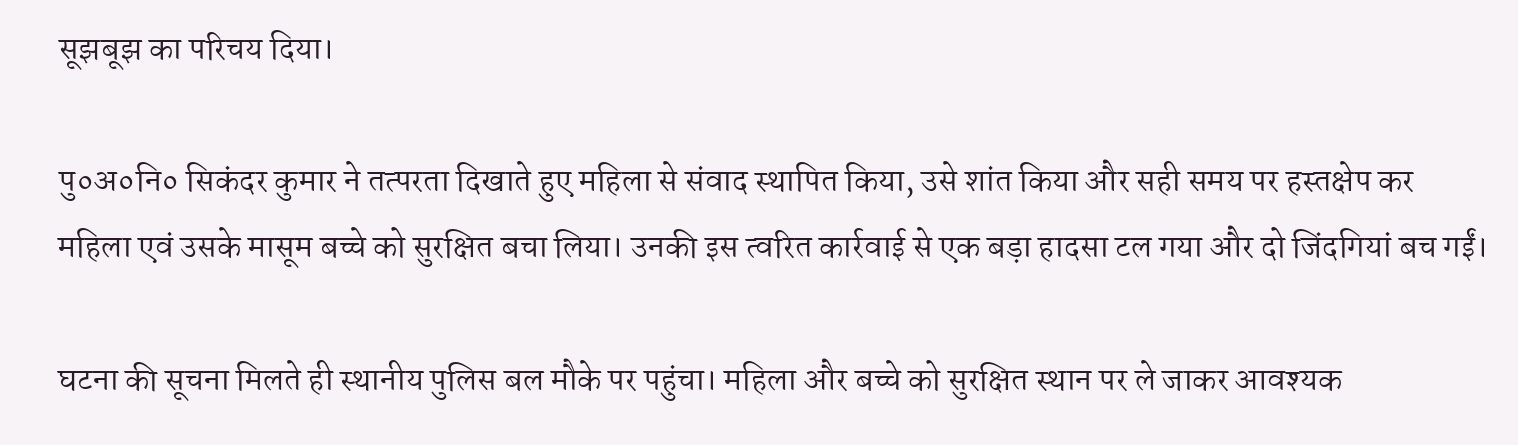सूझबूझ का परिचय दिया।

पु०अ०नि० सिकंदर कुमार ने तत्परता दिखाते हुए महिला से संवाद स्थापित किया, उसे शांत किया और सही समय पर हस्तक्षेप कर महिला एवं उसके मासूम बच्चे को सुरक्षित बचा लिया। उनकी इस त्वरित कार्रवाई से एक बड़ा हादसा टल गया और दो जिंदगियां बच गईं।

घटना की सूचना मिलते ही स्थानीय पुलिस बल मौके पर पहुंचा। महिला और बच्चे को सुरक्षित स्थान पर ले जाकर आवश्यक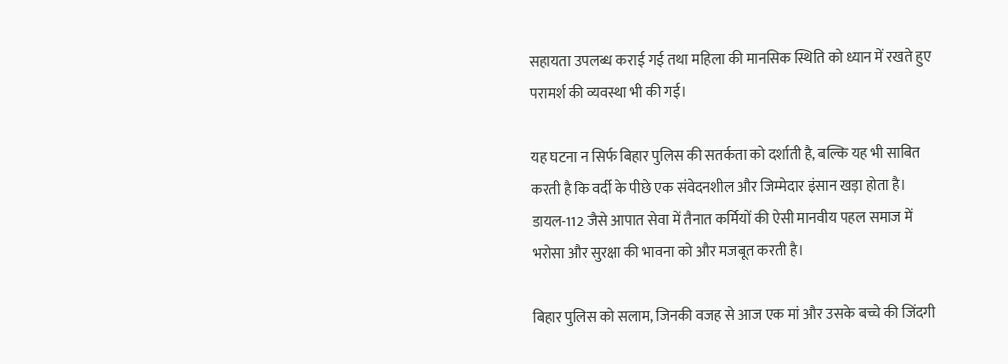सहायता उपलब्ध कराई गई तथा महिला की मानसिक स्थिति को ध्यान में रखते हुए परामर्श की व्यवस्था भी की गई।

यह घटना न सिर्फ बिहार पुलिस की सतर्कता को दर्शाती है, बल्कि यह भी साबित करती है कि वर्दी के पीछे एक संवेदनशील और जिम्मेदार इंसान खड़ा होता है।
डायल-112 जैसे आपात सेवा में तैनात कर्मियों की ऐसी मानवीय पहल समाज में भरोसा और सुरक्षा की भावना को और मजबूत करती है।

बिहार पुलिस को सलाम, जिनकी वजह से आज एक मां और उसके बच्चे की जिंदगी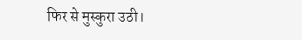फिर से मुस्कुरा उठी।